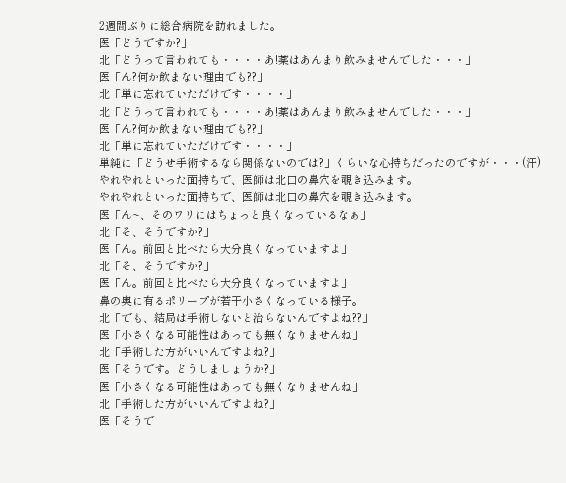2週間ぶりに総合病院を訪れました。
医「どうですか?」
北「どうって言われても・・・・あ!薬はあんまり飲みませんでした・・・」
医「ん?何か飲まない理由でも??」
北「単に忘れていただけです・・・・」
北「どうって言われても・・・・あ!薬はあんまり飲みませんでした・・・」
医「ん?何か飲まない理由でも??」
北「単に忘れていただけです・・・・」
単純に「どうせ手術するなら関係ないのでは?」くらいな心持ちだったのですが・・・(汗)
やれやれといった面持ちで、医師は北口の鼻穴を覗き込みます。
やれやれといった面持ちで、医師は北口の鼻穴を覗き込みます。
医「ん~、そのワリにはちょっと良くなっているなぁ」
北「そ、そうですか?」
医「ん。前回と比べたら大分良くなっていますよ」
北「そ、そうですか?」
医「ん。前回と比べたら大分良くなっていますよ」
鼻の奥に有るポリープが若干小さくなっている様子。
北「でも、結局は手術しないと治らないんですよね??」
医「小さくなる可能性はあっても無くなりませんね」
北「手術した方がいいんですよね?」
医「そうです。どうしましょうか?」
医「小さくなる可能性はあっても無くなりませんね」
北「手術した方がいいんですよね?」
医「そうで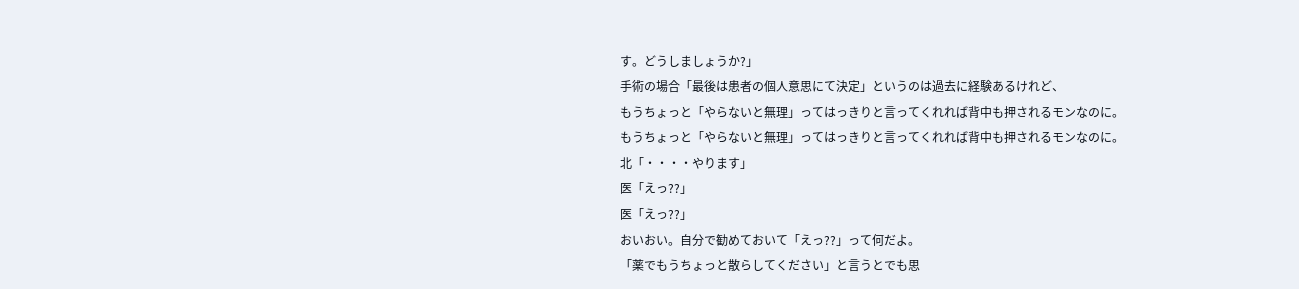す。どうしましょうか?」
手術の場合「最後は患者の個人意思にて決定」というのは過去に経験あるけれど、
もうちょっと「やらないと無理」ってはっきりと言ってくれれば背中も押されるモンなのに。
もうちょっと「やらないと無理」ってはっきりと言ってくれれば背中も押されるモンなのに。
北「・・・・やります」
医「えっ??」
医「えっ??」
おいおい。自分で勧めておいて「えっ??」って何だよ。
「薬でもうちょっと散らしてください」と言うとでも思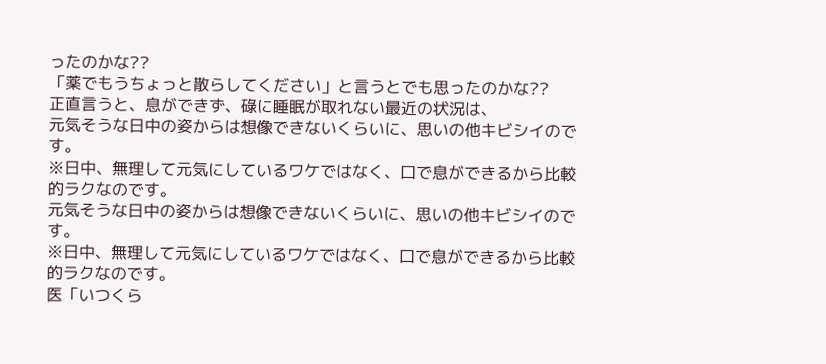ったのかな??
「薬でもうちょっと散らしてください」と言うとでも思ったのかな??
正直言うと、息ができず、碌に睡眠が取れない最近の状況は、
元気そうな日中の姿からは想像できないくらいに、思いの他キビシイのです。
※日中、無理して元気にしているワケではなく、口で息ができるから比較的ラクなのです。
元気そうな日中の姿からは想像できないくらいに、思いの他キビシイのです。
※日中、無理して元気にしているワケではなく、口で息ができるから比較的ラクなのです。
医「いつくら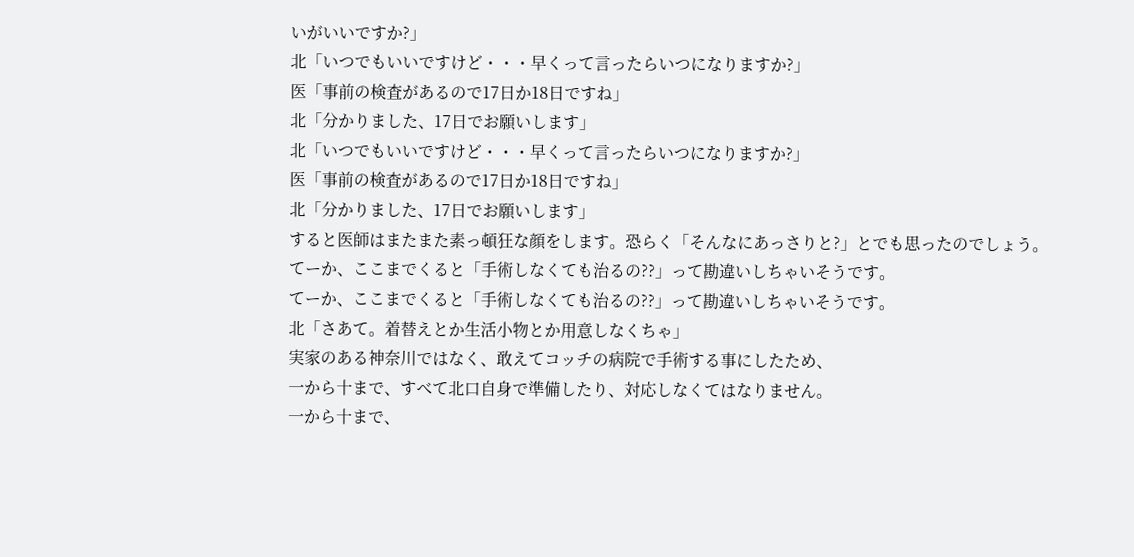いがいいですか?」
北「いつでもいいですけど・・・早くって言ったらいつになりますか?」
医「事前の検査があるので17日か18日ですね」
北「分かりました、17日でお願いします」
北「いつでもいいですけど・・・早くって言ったらいつになりますか?」
医「事前の検査があるので17日か18日ですね」
北「分かりました、17日でお願いします」
すると医師はまたまた素っ頓狂な顔をします。恐らく「そんなにあっさりと?」とでも思ったのでしょう。
てーか、ここまでくると「手術しなくても治るの??」って勘違いしちゃいそうです。
てーか、ここまでくると「手術しなくても治るの??」って勘違いしちゃいそうです。
北「さあて。着替えとか生活小物とか用意しなくちゃ」
実家のある神奈川ではなく、敢えてコッチの病院で手術する事にしたため、
一から十まで、すべて北口自身で準備したり、対応しなくてはなりません。
一から十まで、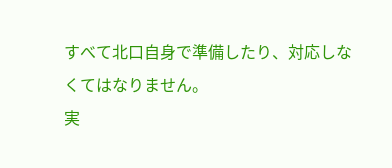すべて北口自身で準備したり、対応しなくてはなりません。
実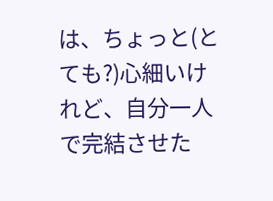は、ちょっと(とても?)心細いけれど、自分一人で完結させた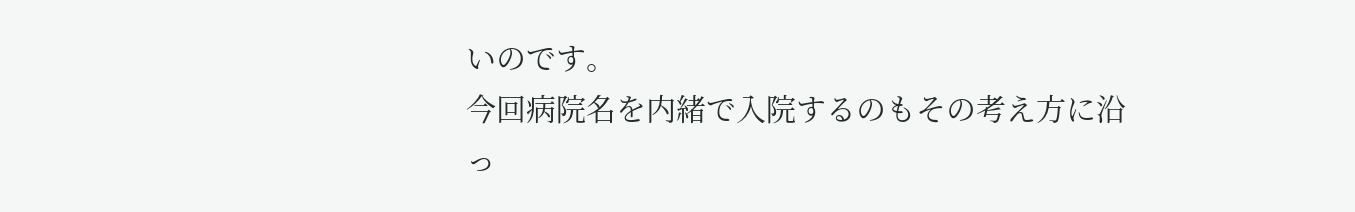いのです。
今回病院名を内緒で入院するのもその考え方に沿っ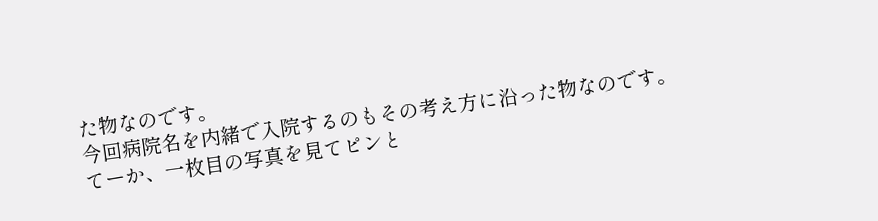た物なのです。
今回病院名を内緒で入院するのもその考え方に沿った物なのです。
てーか、一枚目の写真を見てピンと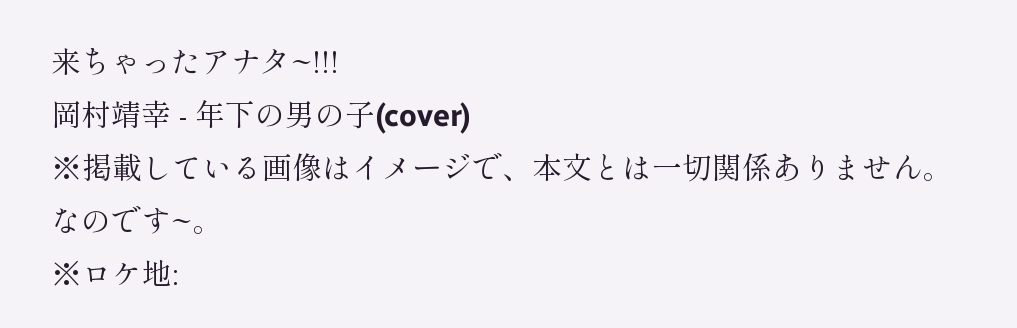来ちゃったアナタ~!!!
岡村靖幸 - 年下の男の子(cover)
※掲載している画像はイメージで、本文とは一切関係ありません。
なのです~。
※ロケ地: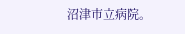沼津市立病院。